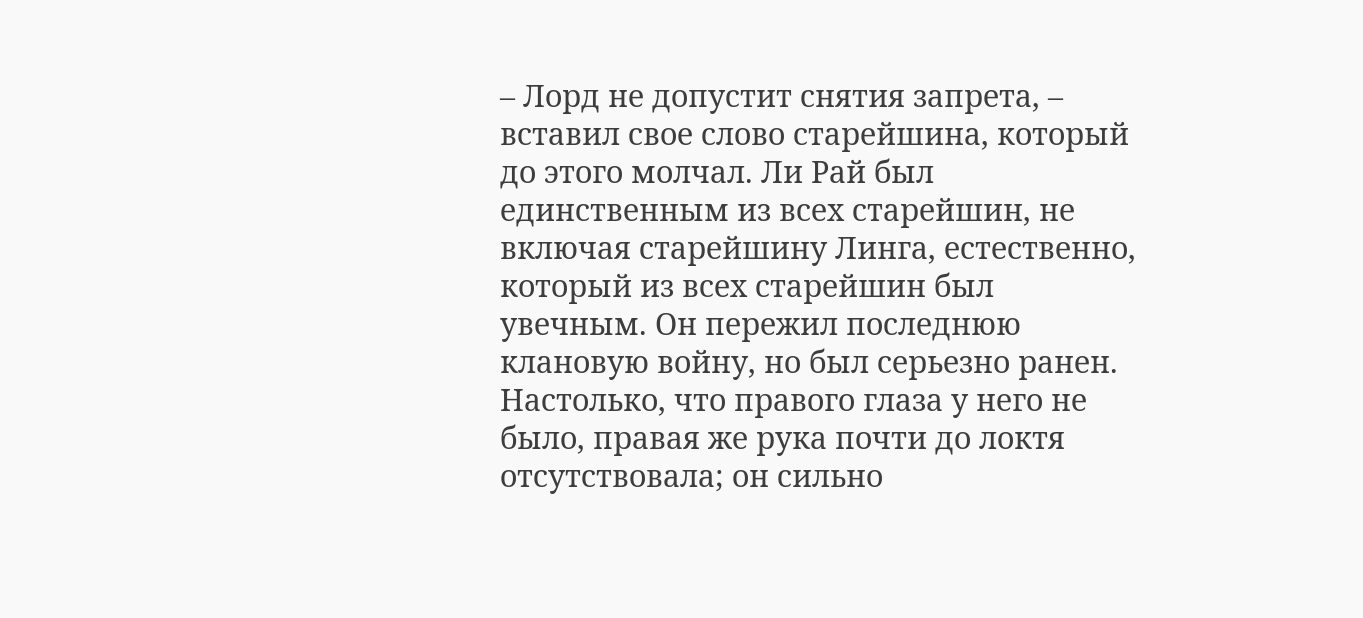– Лорд не допустит снятия запрета, – вставил свое слово старейшина, который до этого молчал. Ли Рай был единственным из всех старейшин, не включая старейшину Линга, естественно, который из всех старейшин был увечным. Он пережил последнюю клановую войну, но был серьезно ранен. Настолько, что правого глаза у него не было, правая же рука почти до локтя отсутствовала; он сильно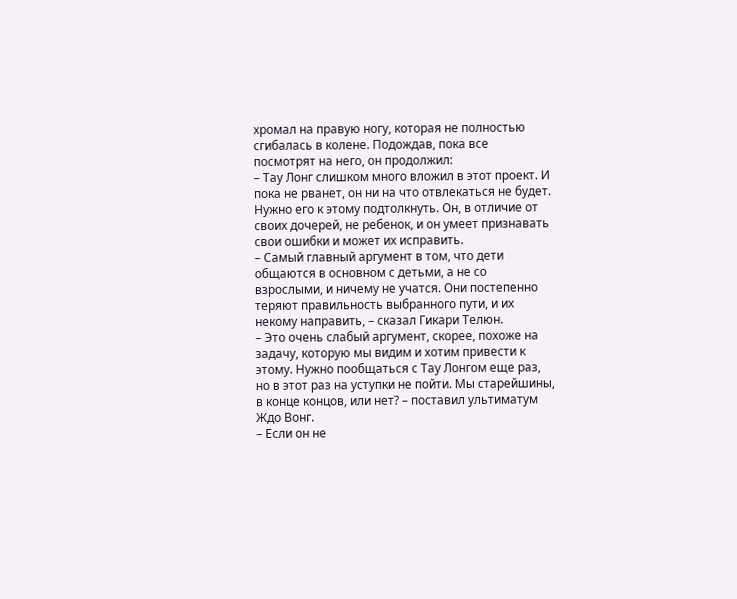хромал на правую ногу, которая не полностью сгибалась в колене. Подождав, пока все посмотрят на него, он продолжил:
– Тау Лонг слишком много вложил в этот проект. И пока не рванет, он ни на что отвлекаться не будет. Нужно его к этому подтолкнуть. Он, в отличие от своих дочерей, не ребенок, и он умеет признавать свои ошибки и может их исправить.
– Самый главный аргумент в том, что дети общаются в основном с детьми, а не со взрослыми, и ничему не учатся. Они постепенно теряют правильность выбранного пути, и их некому направить, – сказал Гикари Телюн.
– Это очень слабый аргумент, скорее, похоже на задачу, которую мы видим и хотим привести к этому. Нужно пообщаться с Тау Лонгом еще раз, но в этот раз на уступки не пойти. Мы старейшины, в конце концов, или нет? – поставил ультиматум Ждо Вонг.
– Если он не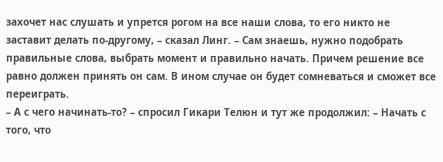захочет нас слушать и упрется рогом на все наши слова, то его никто не заставит делать по-другому, – сказал Линг. – Сам знаешь, нужно подобрать правильные слова, выбрать момент и правильно начать. Причем решение все равно должен принять он сам. В ином случае он будет сомневаться и сможет все переиграть.
– А с чего начинать-то? – спросил Гикари Телюн и тут же продолжил: – Начать с того, что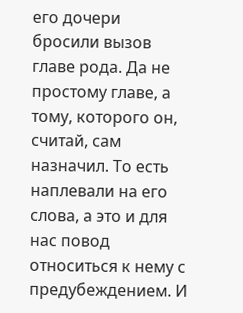его дочери бросили вызов главе рода. Да не простому главе, а тому, которого он, считай, сам назначил. То есть наплевали на его слова, а это и для нас повод относиться к нему с предубеждением. И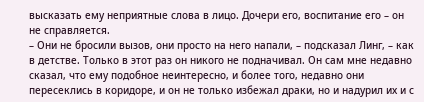высказать ему неприятные слова в лицо. Дочери его, воспитание его – он не справляется.
– Они не бросили вызов, они просто на него напали, – подсказал Линг, – как в детстве. Только в этот раз он никого не подначивал. Он сам мне недавно сказал, что ему подобное неинтересно, и более того, недавно они пересеклись в коридоре, и он не только избежал драки, но и надурил их и с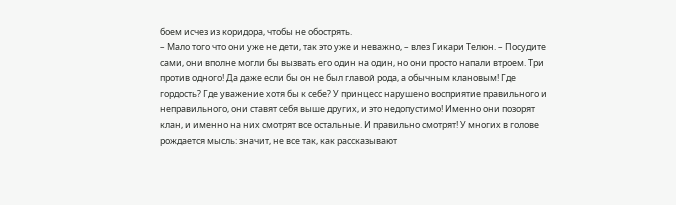боем исчез из коридора, чтобы не обострять.
– Мало того что они уже не дети, так это уже и неважно, – влез Гикари Телюн. – Посудите сами, они вполне могли бы вызвать его один на один, но они просто напали втроем. Три против одного! Да даже если бы он не был главой рода, а обычным клановым! Где гордость? Где уважение хотя бы к себе? У принцесс нарушено восприятие правильного и неправильного, они ставят себя выше других, и это недопустимо! Именно они позорят клан, и именно на них смотрят все остальные. И правильно смотрят! У многих в голове рождается мысль: значит, не все так, как рассказывают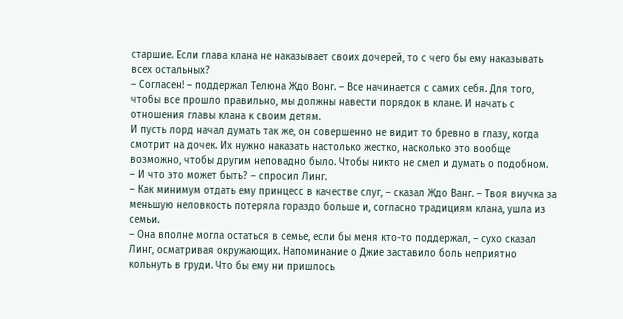старшие. Если глава клана не наказывает своих дочерей, то с чего бы ему наказывать всех остальных?
– Согласен! – поддержал Телюна Ждо Вонг. – Все начинается с самих себя. Для того, чтобы все прошло правильно, мы должны навести порядок в клане. И начать с отношения главы клана к своим детям.
И пусть лорд начал думать так же, он совершенно не видит то бревно в глазу, когда смотрит на дочек. Их нужно наказать настолько жестко, насколько это вообще возможно, чтобы другим неповадно было. Чтобы никто не смел и думать о подобном.
– И что это может быть? – спросил Линг.
– Как минимум отдать ему принцесс в качестве слуг, – сказал Ждо Ванг. – Твоя внучка за меньшую неловкость потеряла гораздо больше и, согласно традициям клана, ушла из семьи.
– Она вполне могла остаться в семье, если бы меня кто-то поддержал, – сухо сказал Линг, осматривая окружающих. Напоминание о Джие заставило боль неприятно кольнуть в груди. Что бы ему ни пришлось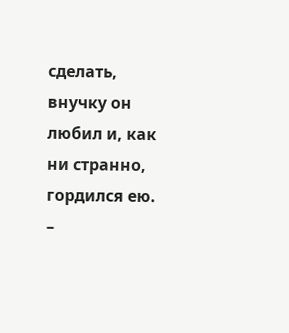сделать, внучку он любил и, как ни странно, гордился ею.
–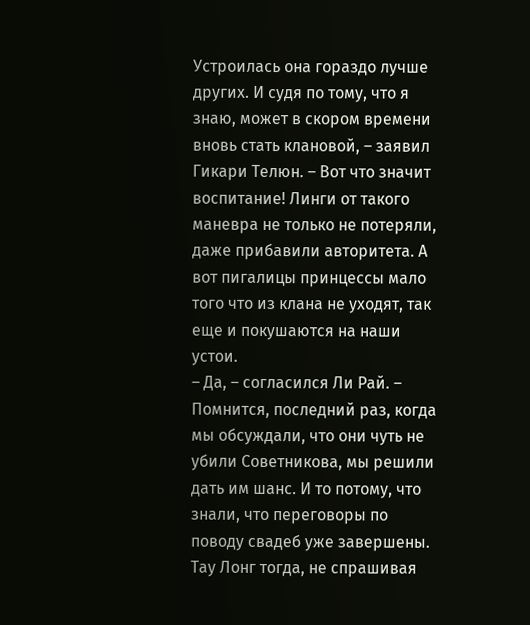Устроилась она гораздо лучше других. И судя по тому, что я знаю, может в скором времени вновь стать клановой, – заявил Гикари Телюн. – Вот что значит воспитание! Линги от такого маневра не только не потеряли, даже прибавили авторитета. А вот пигалицы принцессы мало того что из клана не уходят, так еще и покушаются на наши устои.
– Да, – согласился Ли Рай. – Помнится, последний раз, когда мы обсуждали, что они чуть не убили Советникова, мы решили дать им шанс. И то потому, что знали, что переговоры по поводу свадеб уже завершены. Тау Лонг тогда, не спрашивая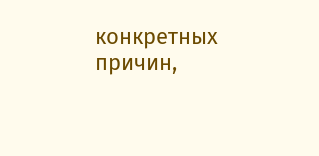конкретных причин,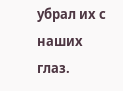убрал их с наших глаз.